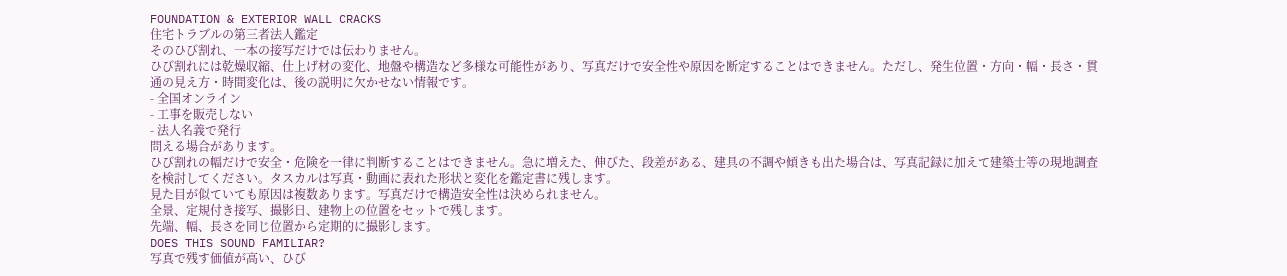FOUNDATION & EXTERIOR WALL CRACKS
住宅トラブルの第三者法人鑑定
そのひび割れ、一本の接写だけでは伝わりません。
ひび割れには乾燥収縮、仕上げ材の変化、地盤や構造など多様な可能性があり、写真だけで安全性や原因を断定することはできません。ただし、発生位置・方向・幅・長さ・貫通の見え方・時間変化は、後の説明に欠かせない情報です。
- 全国オンライン
- 工事を販売しない
- 法人名義で発行
問える場合があります。
ひび割れの幅だけで安全・危険を一律に判断することはできません。急に増えた、伸びた、段差がある、建具の不調や傾きも出た場合は、写真記録に加えて建築士等の現地調査を検討してください。タスカルは写真・動画に表れた形状と変化を鑑定書に残します。
見た目が似ていても原因は複数あります。写真だけで構造安全性は決められません。
全景、定規付き接写、撮影日、建物上の位置をセットで残します。
先端、幅、長さを同じ位置から定期的に撮影します。
DOES THIS SOUND FAMILIAR?
写真で残す価値が高い、ひび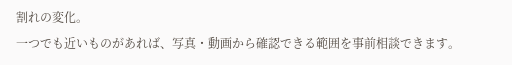割れの変化。
一つでも近いものがあれば、写真・動画から確認できる範囲を事前相談できます。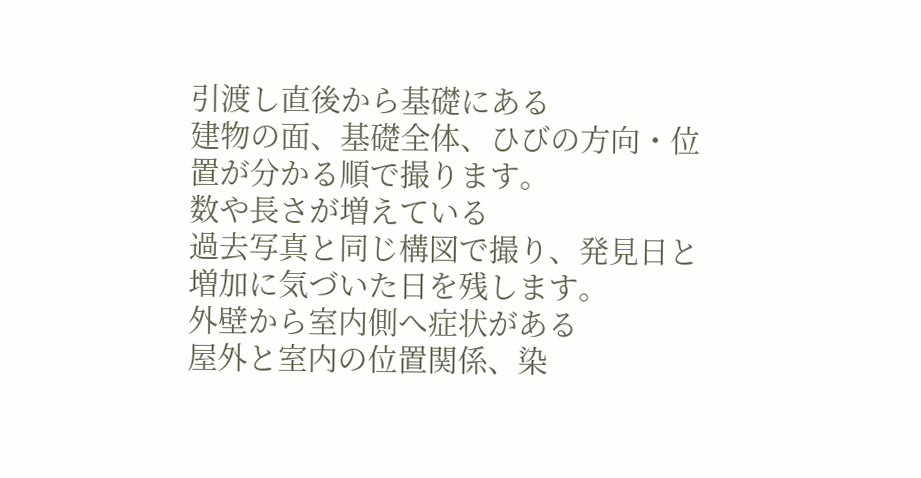引渡し直後から基礎にある
建物の面、基礎全体、ひびの方向・位置が分かる順で撮ります。
数や長さが増えている
過去写真と同じ構図で撮り、発見日と増加に気づいた日を残します。
外壁から室内側へ症状がある
屋外と室内の位置関係、染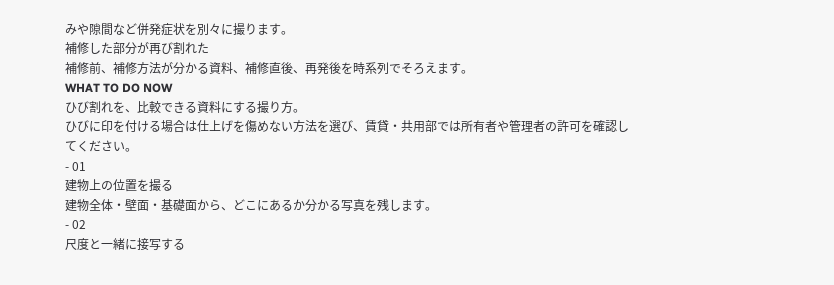みや隙間など併発症状を別々に撮ります。
補修した部分が再び割れた
補修前、補修方法が分かる資料、補修直後、再発後を時系列でそろえます。
WHAT TO DO NOW
ひび割れを、比較できる資料にする撮り方。
ひびに印を付ける場合は仕上げを傷めない方法を選び、賃貸・共用部では所有者や管理者の許可を確認してください。
- 01
建物上の位置を撮る
建物全体・壁面・基礎面から、どこにあるか分かる写真を残します。
- 02
尺度と一緒に接写する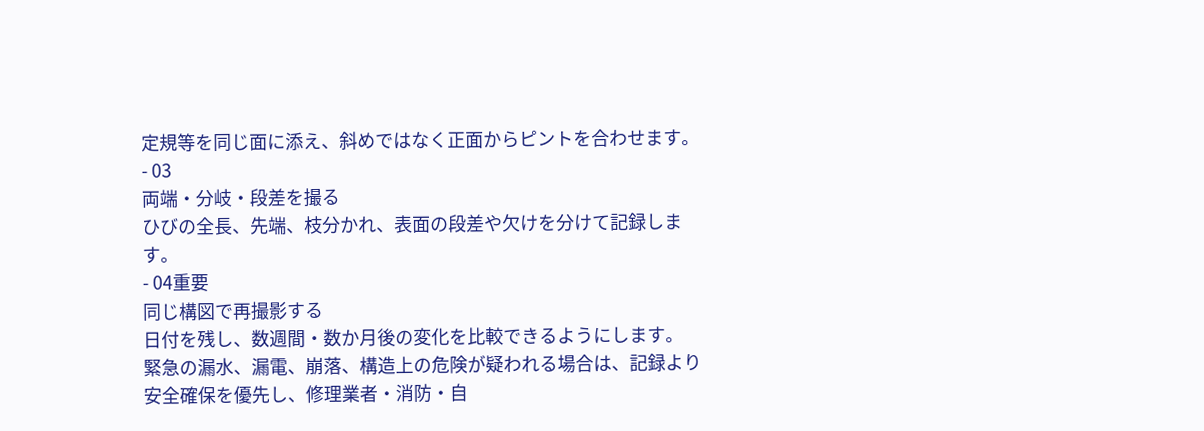定規等を同じ面に添え、斜めではなく正面からピントを合わせます。
- 03
両端・分岐・段差を撮る
ひびの全長、先端、枝分かれ、表面の段差や欠けを分けて記録します。
- 04重要
同じ構図で再撮影する
日付を残し、数週間・数か月後の変化を比較できるようにします。
緊急の漏水、漏電、崩落、構造上の危険が疑われる場合は、記録より安全確保を優先し、修理業者・消防・自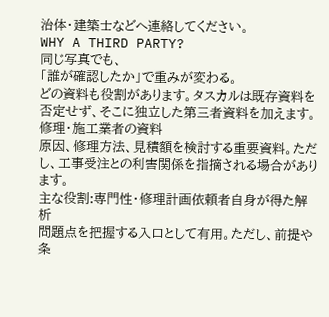治体・建築士などへ連絡してください。
WHY A THIRD PARTY?
同じ写真でも、
「誰が確認したか」で重みが変わる。
どの資料も役割があります。タスカルは既存資料を否定せず、そこに独立した第三者資料を加えます。
修理・施工業者の資料
原因、修理方法、見積額を検討する重要資料。ただし、工事受注との利害関係を指摘される場合があります。
主な役割:専門性・修理計画依頼者自身が得た解析
問題点を把握する入口として有用。ただし、前提や条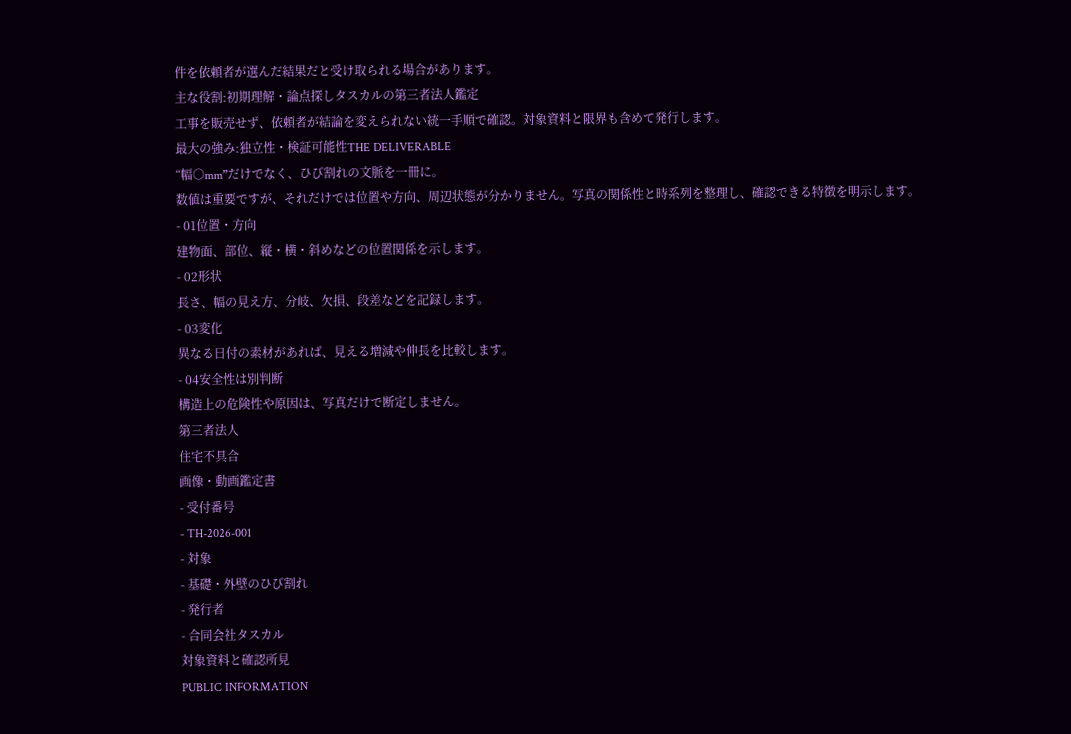件を依頼者が選んだ結果だと受け取られる場合があります。
主な役割:初期理解・論点探しタスカルの第三者法人鑑定
工事を販売せず、依頼者が結論を変えられない統一手順で確認。対象資料と限界も含めて発行します。
最大の強み:独立性・検証可能性THE DELIVERABLE
“幅○mm”だけでなく、ひび割れの文脈を一冊に。
数値は重要ですが、それだけでは位置や方向、周辺状態が分かりません。写真の関係性と時系列を整理し、確認できる特徴を明示します。
- 01位置・方向
建物面、部位、縦・横・斜めなどの位置関係を示します。
- 02形状
長さ、幅の見え方、分岐、欠損、段差などを記録します。
- 03変化
異なる日付の素材があれば、見える増減や伸長を比較します。
- 04安全性は別判断
構造上の危険性や原因は、写真だけで断定しません。
第三者法人
住宅不具合
画像・動画鑑定書
- 受付番号
- TH-2026-001
- 対象
- 基礎・外壁のひび割れ
- 発行者
- 合同会社タスカル
対象資料と確認所見
PUBLIC INFORMATION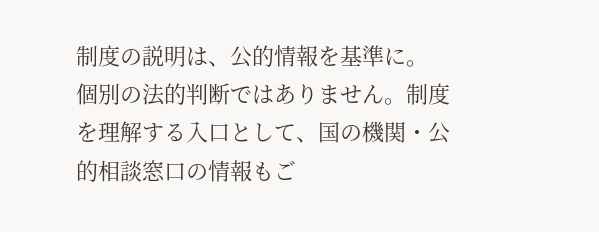制度の説明は、公的情報を基準に。
個別の法的判断ではありません。制度を理解する入口として、国の機関・公的相談窓口の情報もご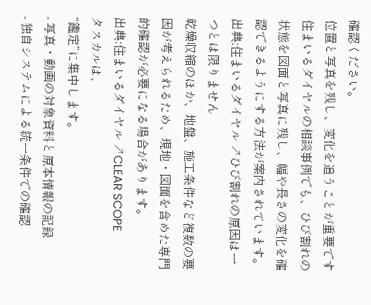確認ください。
位置と写真を残し、変化を追うことが重要です
住まいるダイヤルの相談事例でも、ひび割れの状態を図面と写真に残し、幅や長さの変化を確認できるようにする方法が案内されています。
出典:住まいるダイヤル ↗ひび割れの原因は一つとは限りません
乾燥収縮のほか、地盤、施工条件など複数の要因が考えられるため、現地・図面を含めた専門的確認が必要になる場合があります。
出典:住まいるダイヤル ↗CLEAR SCOPE
タスカルは、
“鑑定”に集中します。
- 写真・動画の対象資料と原本情報の記録
- 独自システムによる統一条件での確認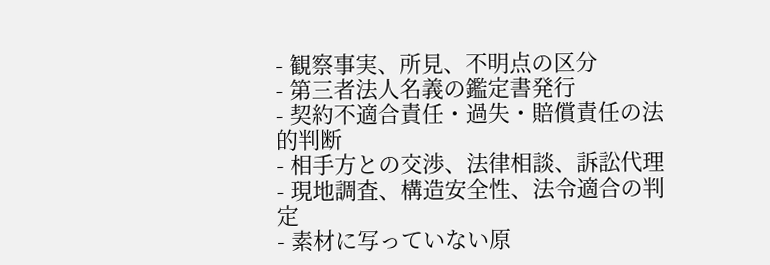- 観察事実、所見、不明点の区分
- 第三者法人名義の鑑定書発行
- 契約不適合責任・過失・賠償責任の法的判断
- 相手方との交渉、法律相談、訴訟代理
- 現地調査、構造安全性、法令適合の判定
- 素材に写っていない原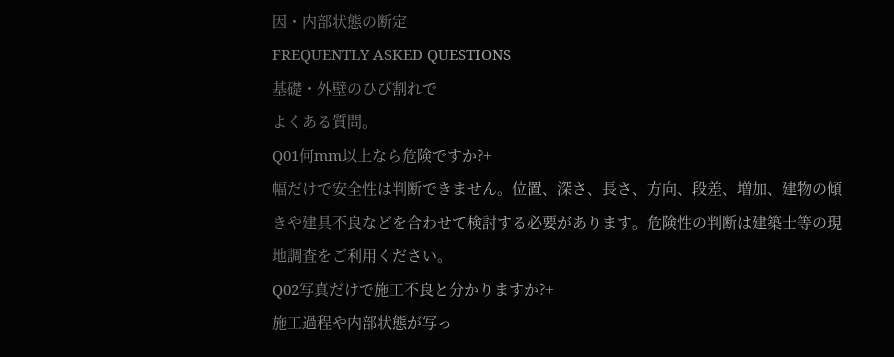因・内部状態の断定
FREQUENTLY ASKED QUESTIONS
基礎・外壁のひび割れで
よくある質問。
Q01何mm以上なら危険ですか?+
幅だけで安全性は判断できません。位置、深さ、長さ、方向、段差、増加、建物の傾きや建具不良などを合わせて検討する必要があります。危険性の判断は建築士等の現地調査をご利用ください。
Q02写真だけで施工不良と分かりますか?+
施工過程や内部状態が写っ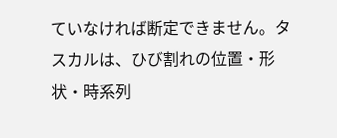ていなければ断定できません。タスカルは、ひび割れの位置・形状・時系列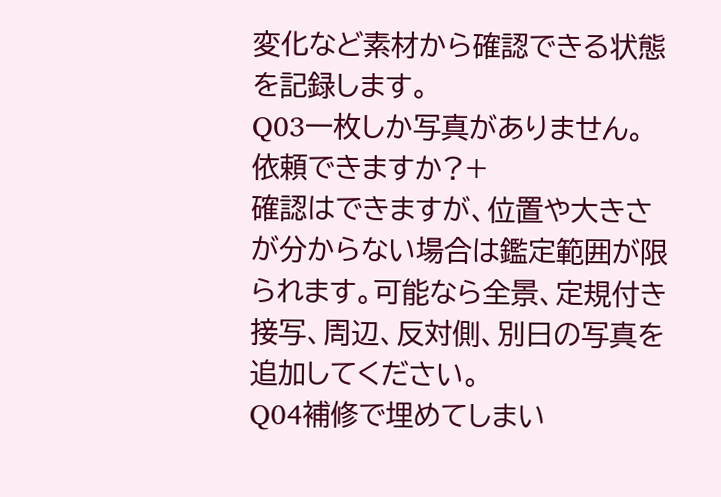変化など素材から確認できる状態を記録します。
Q03一枚しか写真がありません。依頼できますか?+
確認はできますが、位置や大きさが分からない場合は鑑定範囲が限られます。可能なら全景、定規付き接写、周辺、反対側、別日の写真を追加してください。
Q04補修で埋めてしまい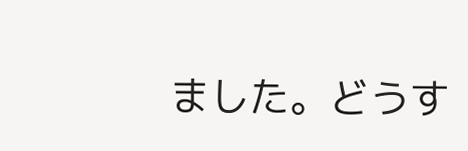ました。どうす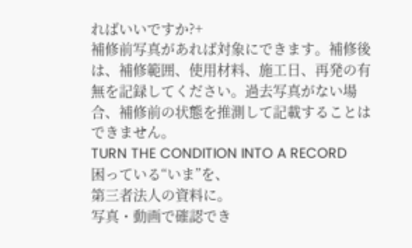ればいいですか?+
補修前写真があれば対象にできます。補修後は、補修範囲、使用材料、施工日、再発の有無を記録してください。過去写真がない場合、補修前の状態を推測して記載することはできません。
TURN THE CONDITION INTO A RECORD
困っている“いま”を、
第三者法人の資料に。
写真・動画で確認でき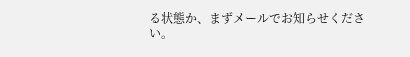る状態か、まずメールでお知らせください。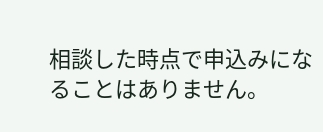相談した時点で申込みになることはありません。